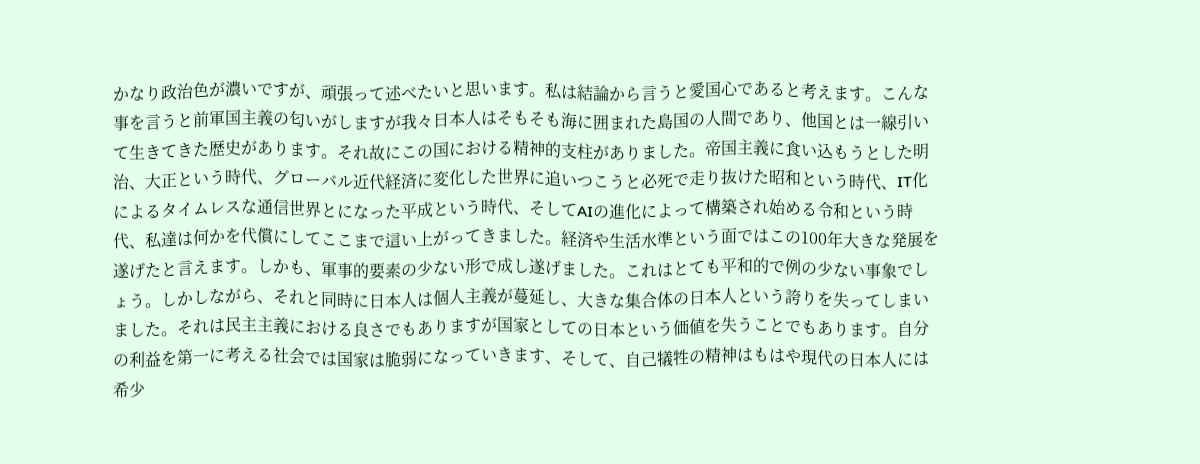かなり政治色が濃いですが、頑張って述べたいと思います。私は結論から言うと愛国心であると考えます。こんな事を言うと前軍国主義の匂いがしますが我々日本人はそもそも海に囲まれた島国の人間であり、他国とは一線引いて生きてきた歴史があります。それ故にこの国における精神的支柱がありました。帝国主義に食い込もうとした明治、大正という時代、グローバル近代経済に変化した世界に追いつこうと必死で走り抜けた昭和という時代、IT化によるタイムレスな通信世界とになった平成という時代、そしてAIの進化によって構築され始める令和という時代、私達は何かを代償にしてここまで這い上がってきました。経済や生活水準という面ではこの100年大きな発展を遂げたと言えます。しかも、軍事的要素の少ない形で成し遂げました。これはとても平和的で例の少ない事象でしょう。しかしながら、それと同時に日本人は個人主義が蔓延し、大きな集合体の日本人という誇りを失ってしまいました。それは民主主義における良さでもありますが国家としての日本という価値を失うことでもあります。自分の利益を第一に考える社会では国家は脆弱になっていきます、そして、自己犠牲の精神はもはや現代の日本人には希少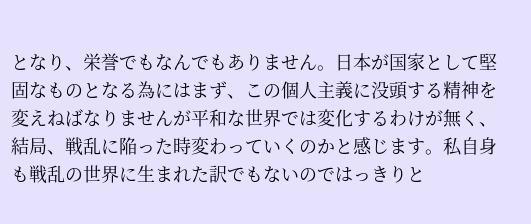となり、栄誉でもなんでもありません。日本が国家として堅固なものとなる為にはまず、この個人主義に没頭する精神を変えねばなりませんが平和な世界では変化するわけが無く、結局、戦乱に陥った時変わっていくのかと感じます。私自身も戦乱の世界に生まれた訳でもないのではっきりと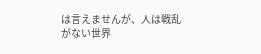は言えませんが、人は戦乱がない世界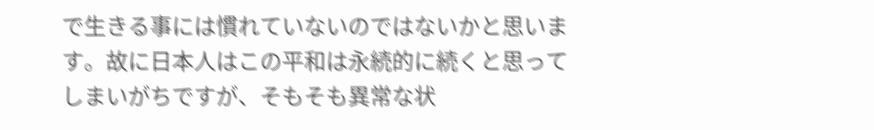で生きる事には慣れていないのではないかと思います。故に日本人はこの平和は永続的に続くと思ってしまいがちですが、そもそも異常な状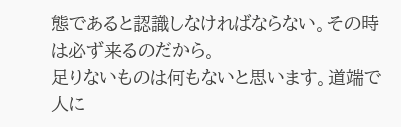態であると認識しなければならない。その時は必ず来るのだから。
足りないものは何もないと思います。道端で人に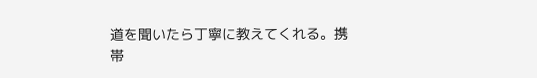道を聞いたら丁寧に教えてくれる。携帯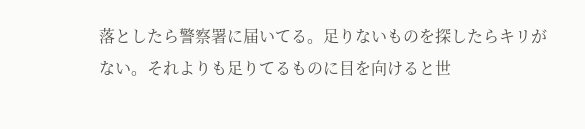落としたら警察署に届いてる。足りないものを探したらキリがない。それよりも足りてるものに目を向けると世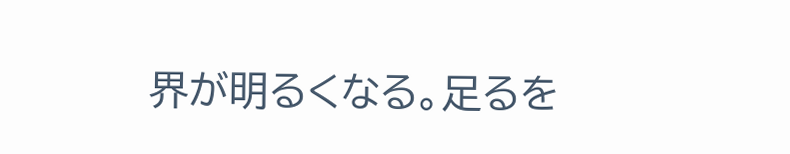界が明るくなる。足るを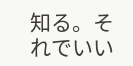知る。それでいい